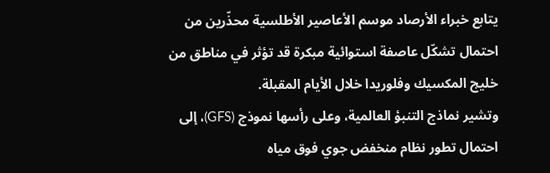يتابع خبراء الأرصاد موسم الأعاصير الأطلسية محذّرين من احتمال تشكّل عاصفة استوائية مبكرة قد تؤثر في مناطق من خليج المكسيك وفلوريدا خلال الأيام المقبلة.
وتشير نماذج التنبؤ العالمية، وعلى رأسها نموذج (GFS)، إلى احتمال تطور نظام منخفض جوي فوق مياه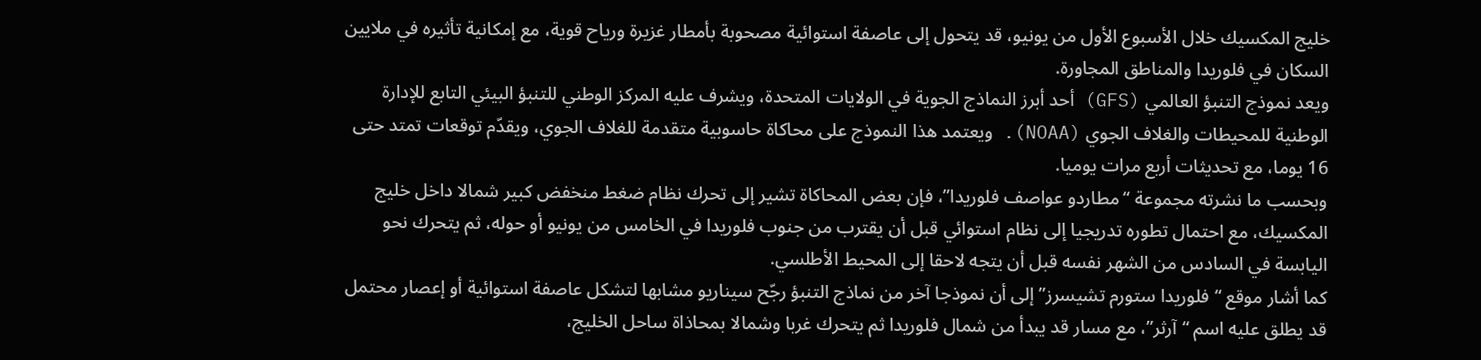خليج المكسيك خلال الأسبوع الأول من يونيو، قد يتحول إلى عاصفة استوائية مصحوبة بأمطار غزيرة ورياح قوية، مع إمكانية تأثيره في ملايين السكان في فلوريدا والمناطق المجاورة.
ويعد نموذج التنبؤ العالمي (GFS) أحد أبرز النماذج الجوية في الولايات المتحدة، ويشرف عليه المركز الوطني للتنبؤ البيئي التابع للإدارة الوطنية للمحيطات والغلاف الجوي (NOAA). ويعتمد هذا النموذج على محاكاة حاسوبية متقدمة للغلاف الجوي، ويقدّم توقعات تمتد حتى 16 يوما، مع تحديثات أربع مرات يوميا.
وبحسب ما نشرته مجموعة “مطاردو عواصف فلوريدا”، فإن بعض المحاكاة تشير إلى تحرك نظام ضغط منخفض كبير شمالا داخل خليج المكسيك، مع احتمال تطوره تدريجيا إلى نظام استوائي قبل أن يقترب من جنوب فلوريدا في الخامس من يونيو أو حوله، ثم يتحرك نحو اليابسة في السادس من الشهر نفسه قبل أن يتجه لاحقا إلى المحيط الأطلسي.
كما أشار موقع “فلوريدا ستورم تشيسرز” إلى أن نموذجا آخر من نماذج التنبؤ رجّح سيناريو مشابها لتشكل عاصفة استوائية أو إعصار محتمل قد يطلق عليه اسم “آرثر”، مع مسار قد يبدأ من شمال فلوريدا ثم يتحرك غربا وشمالا بمحاذاة ساحل الخليج،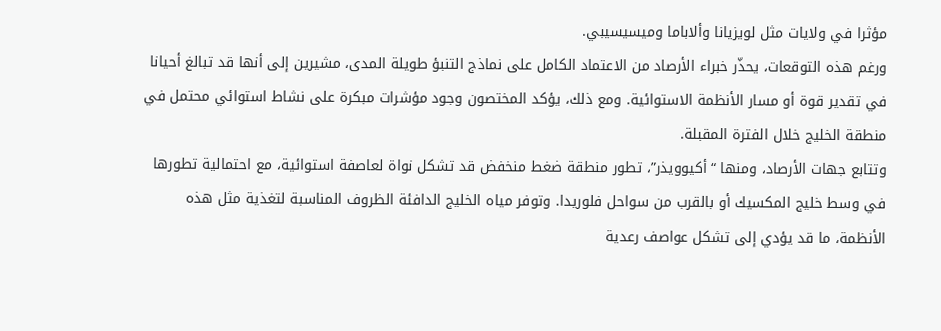مؤثرا في ولايات مثل لويزيانا وألاباما وميسيسيبي.
ورغم هذه التوقعات، يحذّر خبراء الأرصاد من الاعتماد الكامل على نماذج التنبؤ طويلة المدى، مشيرين إلى أنها قد تبالغ أحيانا في تقدير قوة أو مسار الأنظمة الاستوائية. ومع ذلك، يؤكد المختصون وجود مؤشرات مبكرة على نشاط استوائي محتمل في منطقة الخليج خلال الفترة المقبلة.
وتتابع جهات الأرصاد، ومنها “أكيوويذر”، تطور منطقة ضغط منخفض قد تشكل نواة لعاصفة استوائية، مع احتمالية تطورها في وسط خليج المكسيك أو بالقرب من سواحل فلوريدا. وتوفر مياه الخليج الدافئة الظروف المناسبة لتغذية مثل هذه الأنظمة، ما قد يؤدي إلى تشكل عواصف رعدية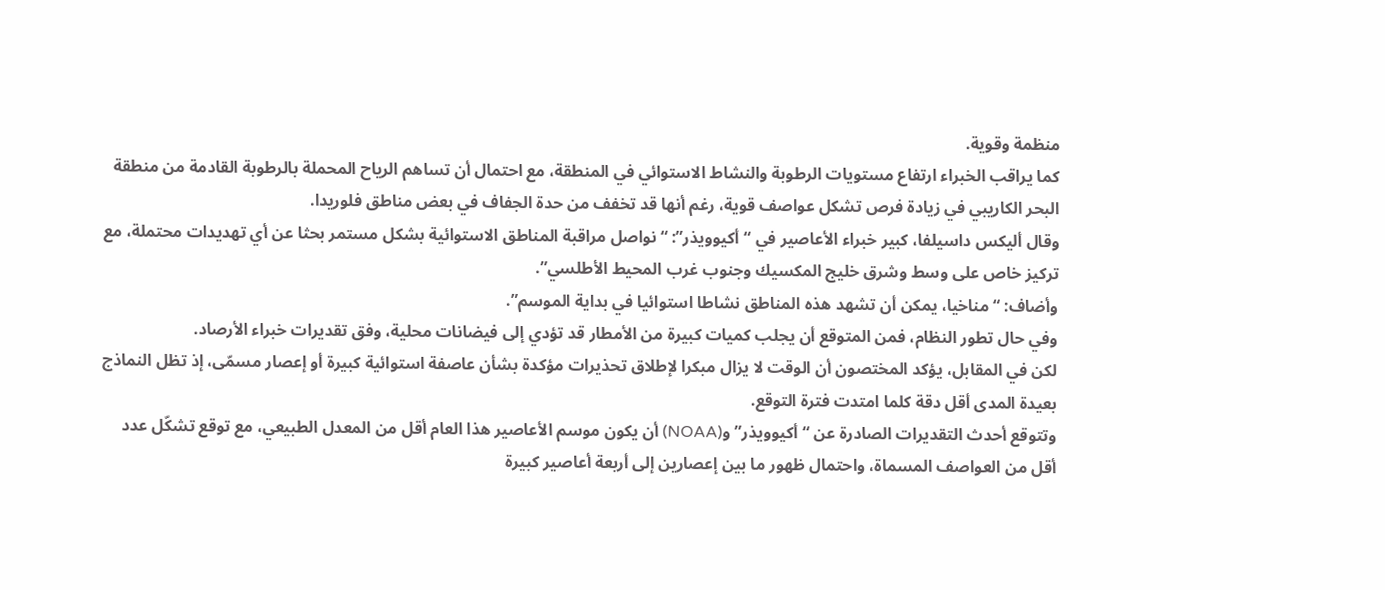منظمة وقوية.
كما يراقب الخبراء ارتفاع مستويات الرطوبة والنشاط الاستوائي في المنطقة، مع احتمال أن تساهم الرياح المحملة بالرطوبة القادمة من منطقة البحر الكاريبي في زيادة فرص تشكل عواصف قوية، رغم أنها قد تخفف من حدة الجفاف في بعض مناطق فلوريدا.
وقال أليكس داسيلفا، كبير خبراء الأعاصير في “أكيوويذر”: “نواصل مراقبة المناطق الاستوائية بشكل مستمر بحثا عن أي تهديدات محتملة، مع تركيز خاص على وسط وشرق خليج المكسيك وجنوب غرب المحيط الأطلسي”.
وأضاف: “مناخيا، يمكن أن تشهد هذه المناطق نشاطا استوائيا في بداية الموسم”.
وفي حال تطور النظام، فمن المتوقع أن يجلب كميات كبيرة من الأمطار قد تؤدي إلى فيضانات محلية، وفق تقديرات خبراء الأرصاد.
لكن في المقابل، يؤكد المختصون أن الوقت لا يزال مبكرا لإطلاق تحذيرات مؤكدة بشأن عاصفة استوائية كبيرة أو إعصار مسمّى، إذ تظل النماذج بعيدة المدى أقل دقة كلما امتدت فترة التوقع.
وتتوقع أحدث التقديرات الصادرة عن “أكيوويذر” و(NOAA) أن يكون موسم الأعاصير هذا العام أقل من المعدل الطبيعي، مع توقع تشكّل عدد أقل من العواصف المسماة، واحتمال ظهور ما بين إعصارين إلى أربعة أعاصير كبيرة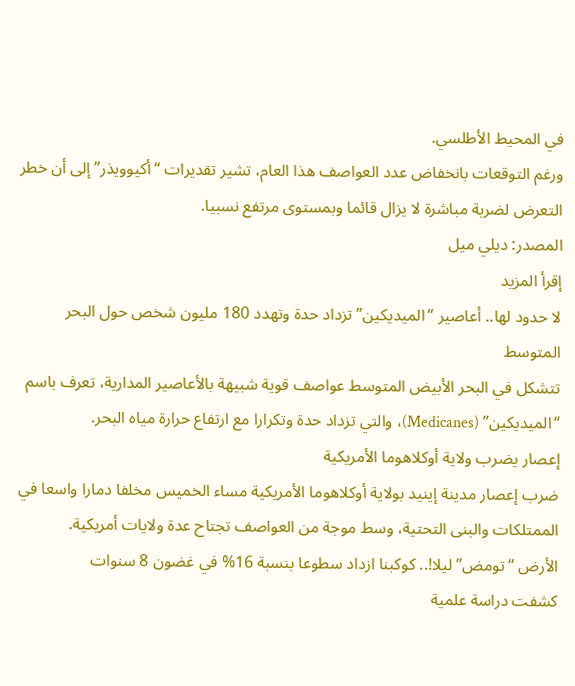في المحيط الأطلسي.
ورغم التوقعات بانخفاض عدد العواصف هذا العام، تشير تقديرات “أكيوويذر” إلى أن خطر التعرض لضربة مباشرة لا يزال قائما وبمستوى مرتفع نسبيا.
المصدر: ديلي ميل
إقرأ المزيد
لا حدود لها.. أعاصير “الميديكين” تزداد حدة وتهدد 180 مليون شخص حول البحر المتوسط
تتشكل في البحر الأبيض المتوسط عواصف قوية شبيهة بالأعاصير المدارية، تعرف باسم “الميديكين” (Medicanes)، والتي تزداد حدة وتكرارا مع ارتفاع حرارة مياه البحر.
إعصار يضرب ولاية أوكلاهوما الأمريكية
ضرب إعصار مدينة إينيد بولاية أوكلاهوما الأمريكية مساء الخميس مخلفا دمارا واسعا في الممتلكات والبنى التحتية، وسط موجة من العواصف تجتاح عدة ولايات أمريكية.
الأرض “تومض” ليلا!.. كوكبنا ازداد سطوعا بنسبة 16% في غضون 8 سنوات
كشفت دراسة علمية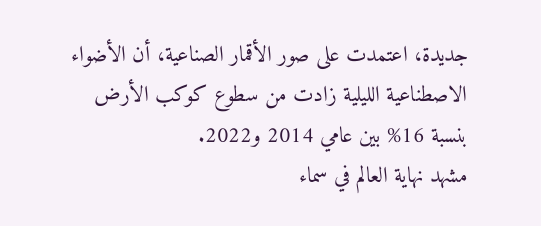جديدة، اعتمدت على صور الأقمار الصناعية، أن الأضواء الاصطناعية الليلية زادت من سطوع كوكب الأرض بنسبة 16% بين عامي 2014 و2022.
مشهد نهاية العالم في سماء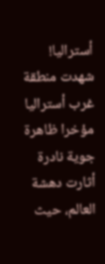أستراليا!
شهدت منطقة غرب أستراليا مؤخرا ظاهرة جوية نادرة أثارت دهشة العالم، حيث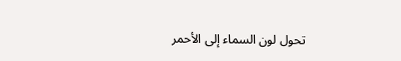تحول لون السماء إلى الأحمر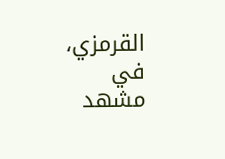القرمزي، في مشهد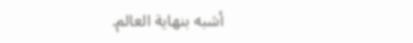أشبه بنهاية العالم.